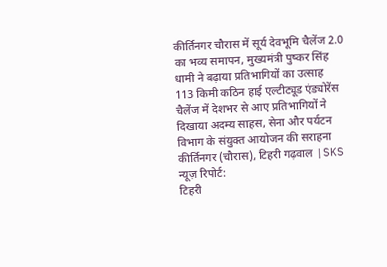कीर्तिनगर चौरास में सूर्य देवभूमि चैलेंज 2.0 का भव्य समापन, मुख्यमंत्री पुष्कर सिंह धामी ने बढ़ाया प्रतिभागियों का उत्साह
113 किमी कठिन हाई एल्टीट्यूड एंड्योरेंस चैलेंज में देशभर से आए प्रतिभागियों ने दिखाया अदम्य साहस, सेना और पर्यटन विभाग के संयुक्त आयोजन की सराहना
कीर्तिनगर (चौरास), टिहरी गढ़वाल |SKS न्यूज़ रिपोर्ट:
टिहरी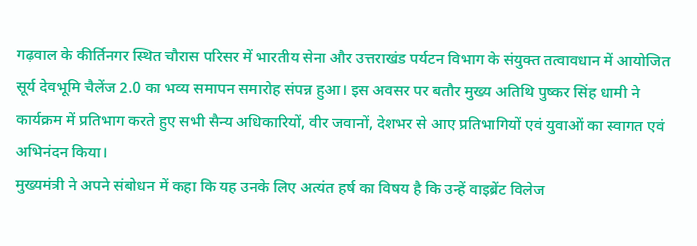गढ़वाल के कीर्तिनगर स्थित चौरास परिसर में भारतीय सेना और उत्तराखंड पर्यटन विभाग के संयुक्त तत्वावधान में आयोजित सूर्य देवभूमि चैलेंज 2.0 का भव्य समापन समारोह संपन्न हुआ। इस अवसर पर बतौर मुख्य अतिथि पुष्कर सिंह धामी ने कार्यक्रम में प्रतिभाग करते हुए सभी सैन्य अधिकारियों, वीर जवानों, देशभर से आए प्रतिभागियों एवं युवाओं का स्वागत एवं अभिनंदन किया।
मुख्यमंत्री ने अपने संबोधन में कहा कि यह उनके लिए अत्यंत हर्ष का विषय है कि उन्हें वाइब्रेंट विलेज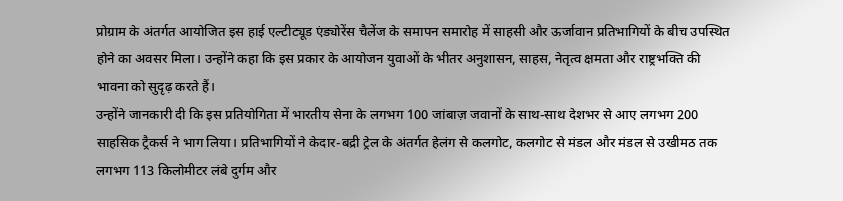प्रोग्राम के अंतर्गत आयोजित इस हाई एल्टीट्यूड एंड्योरेंस चैलेंज के समापन समारोह में साहसी और ऊर्जावान प्रतिभागियों के बीच उपस्थित होने का अवसर मिला। उन्होंने कहा कि इस प्रकार के आयोजन युवाओं के भीतर अनुशासन, साहस, नेतृत्व क्षमता और राष्ट्रभक्ति की भावना को सुदृढ़ करते हैं।
उन्होंने जानकारी दी कि इस प्रतियोगिता में भारतीय सेना के लगभग 100 जांबाज़ जवानों के साथ-साथ देशभर से आए लगभग 200 साहसिक ट्रैकर्स ने भाग लिया। प्रतिभागियों ने केदार-बद्री ट्रेल के अंतर्गत हेलंग से कलगोट, कलगोट से मंडल और मंडल से उखीमठ तक लगभग 113 किलोमीटर लंबे दुर्गम और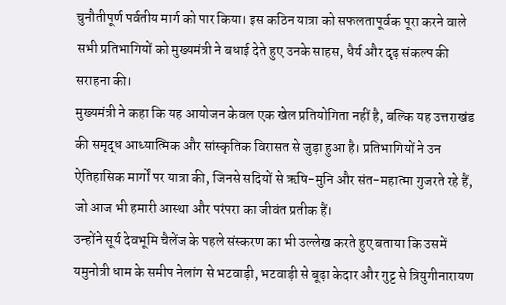चुनौतीपूर्ण पर्वतीय मार्ग को पार किया। इस कठिन यात्रा को सफलतापूर्वक पूरा करने वाले सभी प्रतिभागियों को मुख्यमंत्री ने बधाई देते हुए उनके साहस, धैर्य और दृढ़ संकल्प की सराहना की।
मुख्यमंत्री ने कहा कि यह आयोजन केवल एक खेल प्रतियोगिता नहीं है, बल्कि यह उत्तराखंड की समृद्ध आध्यात्मिक और सांस्कृतिक विरासत से जुड़ा हुआ है। प्रतिभागियों ने उन ऐतिहासिक मार्गों पर यात्रा की, जिनसे सदियों से ऋषि-मुनि और संत-महात्मा गुजरते रहे हैं, जो आज भी हमारी आस्था और परंपरा का जीवंत प्रतीक हैं।
उन्होंने सूर्य देवभूमि चैलेंज के पहले संस्करण का भी उल्लेख करते हुए बताया कि उसमें यमुनोत्री धाम के समीप नेलांग से भटवाड़ी, भटवाड़ी से बूढ़ा केदार और गुट्ट से त्रियुगीनारायण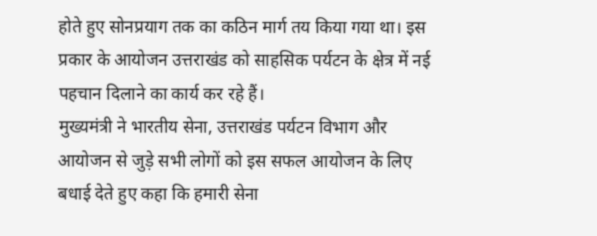होते हुए सोनप्रयाग तक का कठिन मार्ग तय किया गया था। इस प्रकार के आयोजन उत्तराखंड को साहसिक पर्यटन के क्षेत्र में नई पहचान दिलाने का कार्य कर रहे हैं।
मुख्यमंत्री ने भारतीय सेना, उत्तराखंड पर्यटन विभाग और आयोजन से जुड़े सभी लोगों को इस सफल आयोजन के लिए बधाई देते हुए कहा कि हमारी सेना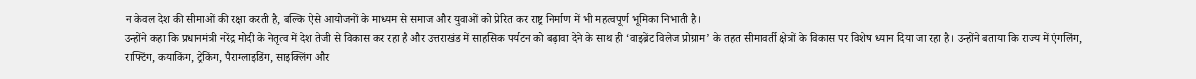न केवल देश की सीमाओं की रक्षा करती है, बल्कि ऐसे आयोजनों के माध्यम से समाज और युवाओं को प्रेरित कर राष्ट्र निर्माण में भी महत्वपूर्ण भूमिका निभाती है।
उन्होंने कहा कि प्रधानमंत्री नरेंद्र मोदी के नेतृत्व में देश तेजी से विकास कर रहा है और उत्तराखंड में साहसिक पर्यटन को बढ़ावा देने के साथ ही ‘वाइब्रेंट विलेज प्रोग्राम’ के तहत सीमावर्ती क्षेत्रों के विकास पर विशेष ध्यान दिया जा रहा है। उन्होंने बताया कि राज्य में एंगलिंग, राफ्टिंग, कयाकिंग, ट्रेकिंग, पैराग्लाइडिंग, साइक्लिंग और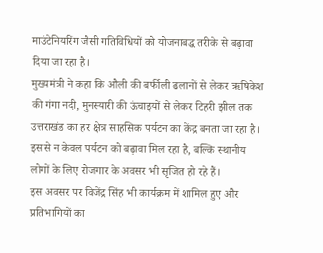माउंटेनियरिंग जैसी गतिविधियों को योजनाबद्ध तरीके से बढ़ावा दिया जा रहा है।
मुख्यमंत्री ने कहा कि औली की बर्फीली ढलानों से लेकर ऋषिकेश की गंगा नदी, मुनस्यारी की ऊंचाइयों से लेकर टिहरी झील तक उत्तराखंड का हर क्षेत्र साहसिक पर्यटन का केंद्र बनता जा रहा है। इससे न केवल पर्यटन को बढ़ावा मिल रहा है, बल्कि स्थानीय लोगों के लिए रोजगार के अवसर भी सृजित हो रहे हैं।
इस अवसर पर विजेंद्र सिंह भी कार्यक्रम में शामिल हुए और प्रतिभागियों का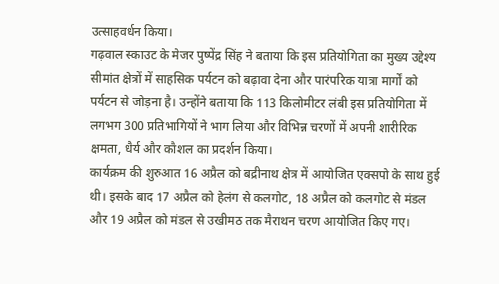उत्साहवर्धन किया।
गढ़वाल स्काउट के मेजर पुष्पेंद्र सिंह ने बताया कि इस प्रतियोगिता का मुख्य उद्देश्य सीमांत क्षेत्रों में साहसिक पर्यटन को बढ़ावा देना और पारंपरिक यात्रा मार्गों को पर्यटन से जोड़ना है। उन्होंने बताया कि 113 किलोमीटर लंबी इस प्रतियोगिता में लगभग 300 प्रतिभागियों ने भाग लिया और विभिन्न चरणों में अपनी शारीरिक क्षमता, धैर्य और कौशल का प्रदर्शन किया।
कार्यक्रम की शुरुआत 16 अप्रैल को बद्रीनाथ क्षेत्र में आयोजित एक्सपो के साथ हुई थी। इसके बाद 17 अप्रैल को हेलंग से कलगोट, 18 अप्रैल को कलगोट से मंडल और 19 अप्रैल को मंडल से उखीमठ तक मैराथन चरण आयोजित किए गए।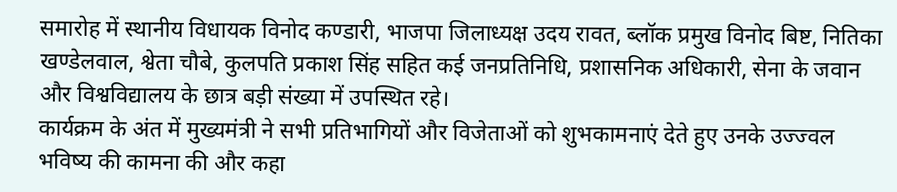समारोह में स्थानीय विधायक विनोद कण्डारी, भाजपा जिलाध्यक्ष उदय रावत, ब्लॉक प्रमुख विनोद बिष्ट, नितिका खण्डेलवाल, श्वेता चौबे, कुलपति प्रकाश सिंह सहित कई जनप्रतिनिधि, प्रशासनिक अधिकारी, सेना के जवान और विश्वविद्यालय के छात्र बड़ी संख्या में उपस्थित रहे।
कार्यक्रम के अंत में मुख्यमंत्री ने सभी प्रतिभागियों और विजेताओं को शुभकामनाएं देते हुए उनके उज्ज्वल भविष्य की कामना की और कहा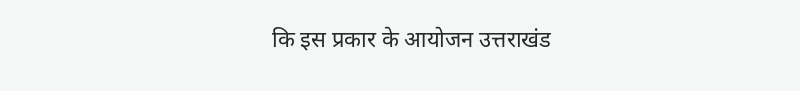कि इस प्रकार के आयोजन उत्तराखंड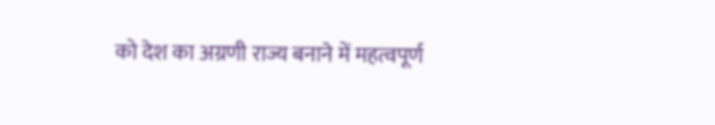को देश का अग्रणी राज्य बनाने में महत्वपूर्ण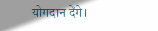योगदान देंगे।